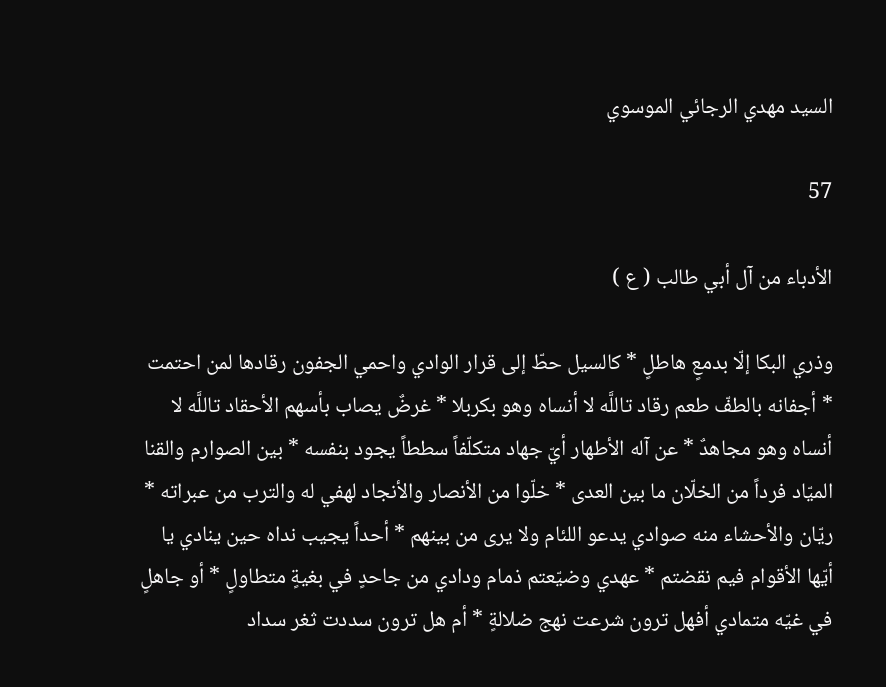السيد مهدي الرجائي الموسوي

57

الأدباء من آل أبي طالب ( ع )

وذري البكا إلّا بدمعٍ هاطلٍ * كالسيل حطّ إلى قرار الوادي واحمي الجفون رقادها لمن احتمت * أجفانه بالطفّ طعم رقاد تاللَّه لا أنساه وهو بكربلا * غرضٌ يصاب بأسهم الأحقاد تاللَّه لا أنساه وهو مجاهدٌ * عن آله الأطهار أيّ جهاد متكلّفاً سططاً يجود بنفسه * بين الصوارم والقنا الميّاد فرداً من الخلّان ما بين العدى * خلّوا من الأنصار والأنجاد لهفي له والترب من عبراته * ريّان والأحشاء منه صوادي يدعو اللئام ولا يرى من بينهم * أحداً يجيب نداه حين ينادي يا أيّها الأقوام فيم نقضتم * عهدي وضيّعتم ذمام ودادي من جاحدٍ في بغيةٍ متطاولٍ * أو جاهلٍ في غيّه متمادي أفهل ترون شرعت نهج ضلالةٍ * أم هل ترون سددت ثغر سداد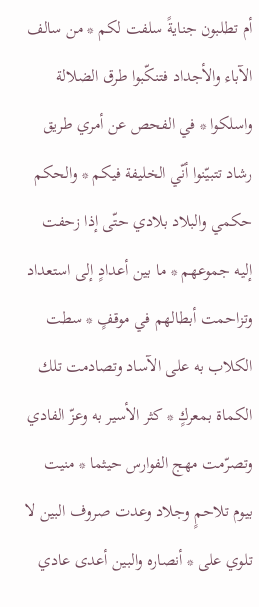أم تطلبون جنايةً سلفت لكم * من سالف الآباء والأجداد فتنكّبوا طرق الضلالة واسلكوا * في الفحص عن أمري طريق رشاد تتبيّنوا أنّي الخليفة فيكم * والحكم حكمي والبلاد بلادي حتّى إذا زحفت إليه جموعهم * ما بين أعدادٍ إلى استعداد وتزاحمت أبطالهم في موقفٍ * سطت الكلاب به على الآساد وتصادمت تلك الكماة بمعركٍ * كثر الأسير به وعزّ الفادي وتصرّمت مهج الفوارس حيثما * منيت بيوم تلاحمٍ وجلاد وعدت صروف البين لا تلوي على * أنصاره والبين أعدى عادي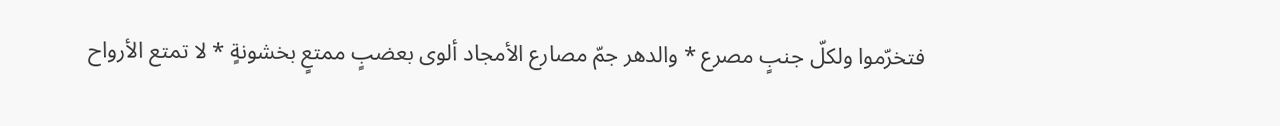فتخرّموا ولكلّ جنبٍ مصرع * والدهر جمّ مصارع الأمجاد ألوى بعضبٍ ممتعٍ بخشونةٍ * لا تمتع الأرواح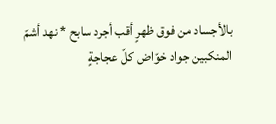بالأجساد من فوق ظهرٍ أقب أجرد سابح * نهد أشمّ المنكبين جواد خوّاض كلّ عجاجةٍ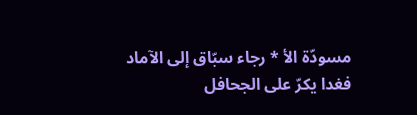مسودّة الأ * رجاء سبّاق إلى الآماد فغدا يكرّ على الجحافل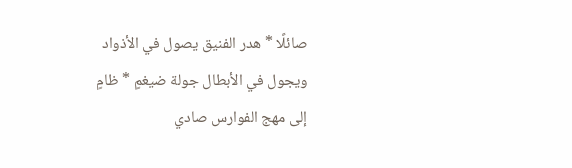صائلًا * هدر الفنيق يصول في الأذواد ويجول في الأبطال جولة ضيغمٍ * ظامٍ إلى مهج الفوارس صادي